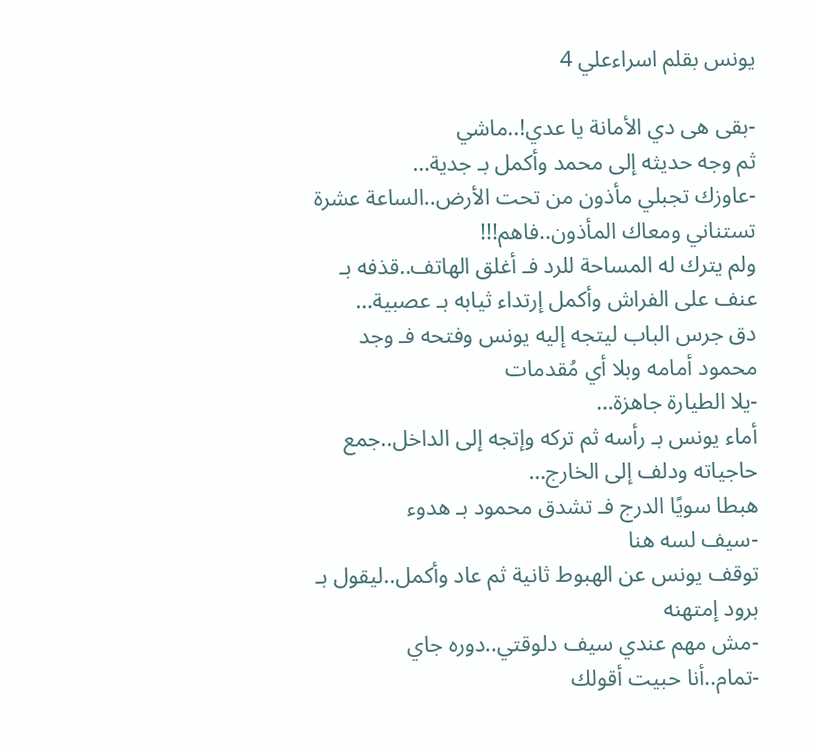يونس بقلم اسراءعلي 4

-بقى هى دي الأمانة يا عدي!..ماشي
ثم وجه حديثه إلى محمد وأكمل بـ جدية…
-عاوزك تجبلي مأذون من تحت الأرض..الساعة عشرة تستناني ومعاك المأذون..فاهم!!!
ولم يترك له المساحة للرد فـ أغلق الهاتف..قذفه بـ عنف على الفراش وأكمل إرتداء ثيابه بـ عصبية…
دق جرس الباب ليتجه إليه يونس وفتحه فـ وجد محمود أمامه وبلا أي مُقدمات
-يلا الطيارة جاهزة…
أماء يونس بـ رأسه ثم تركه وإتجه إلى الداخل..جمع حاجياته ودلف إلى الخارج…
هبطا سويًا الدرج فـ تشدق محمود بـ هدوء
-سيف لسه هنا
توقف يونس عن الهبوط ثانية ثم عاد وأكمل..ليقول بـ برود إمتهنه
-مش مهم عندي سيف دلوقتي..دوره جاي
-تمام..أنا حبيت أقولك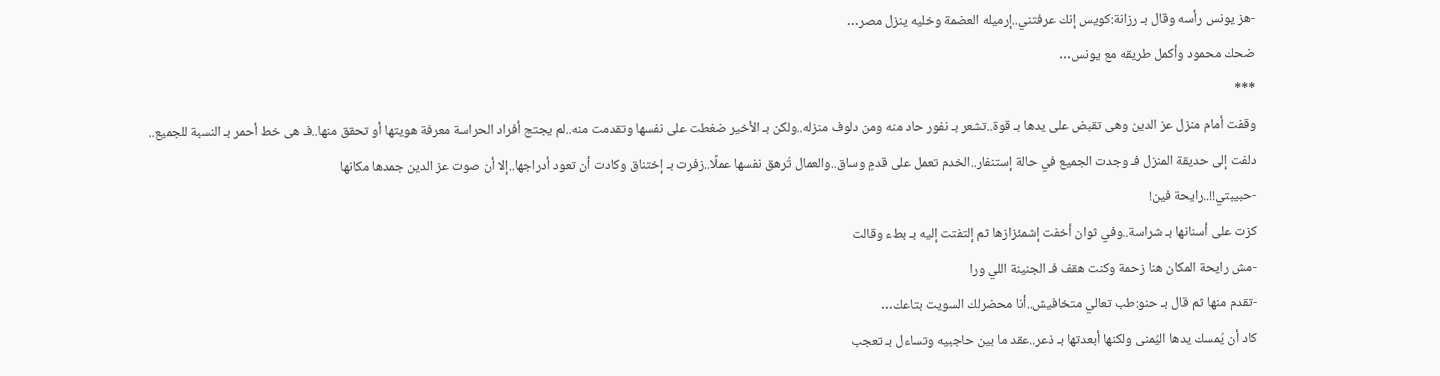-هز يونس رأسه وقال بـ رزانة:كويس إنك عرفتني..إرميله العضمة وخليه ينزل مصر…
ضحك محمود وأكمل طريقه مع يونس…
***
وقفت أمام منزل عز الدين وهى تقبض على يدها بـ قوة..تشعر بـ نفور حاد منه ومن دلوف منزله..ولكن بـ الأخير ضغطت على نفسها وتقدمت منه..لم يجتج أفراد الحراسة معرفة هويتها أو تحقق منها..فـ هى خط أحمر بـ النسبة للجميع..
دلفت إلى حديقة المنزل فـ وجدت الجميع في حالة إستنفار..الخدم تعمل على قدمٍ وساق..والعمال تُرهق نفسها عملًا..زفرت بـ إختناق وكادت أن تعود أدراجها..إلا أن صوت عز الدين جمدها مكانها
-حبيبتي!!..رايحة فين!
كزت على أسنانها بـ شراسة..وفي ثوان أخفت إشمئزازها ثم إلتفتت إليه بـ بطء وقالت
-مش رايحة المكان هنا زحمة وكنت هقف فـ الجنينة اللي ورا
-تقدم منها ثم قال بـ حنو:طب تعالي متخافيش..أنا محضرلك السويت بتاعك…
كاد أن يُمسك يدها اليُمنى ولكنها أبعدتها بـ ذعر..عقد ما بين حاجبيه وتساءل بـ تعجب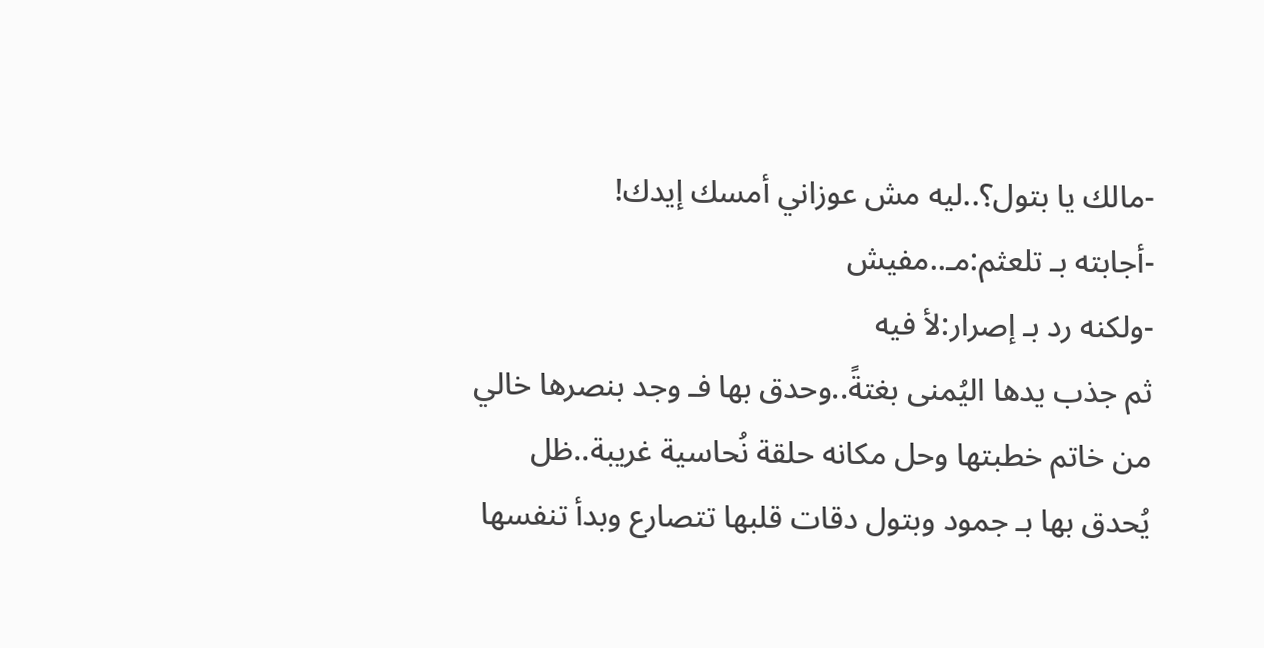-مالك يا بتول؟..ليه مش عوزاني أمسك إيدك!
-أجابته بـ تلعثم:مـ..مفيش
-ولكنه رد بـ إصرار:لأ فيه
ثم جذب يدها اليُمنى بغتةً..وحدق بها فـ وجد بنصرها خالي من خاتم خطبتها وحل مكانه حلقة نُحاسية غريبة..ظل يُحدق بها بـ جمود وبتول دقات قلبها تتصارع وبدأ تنفسها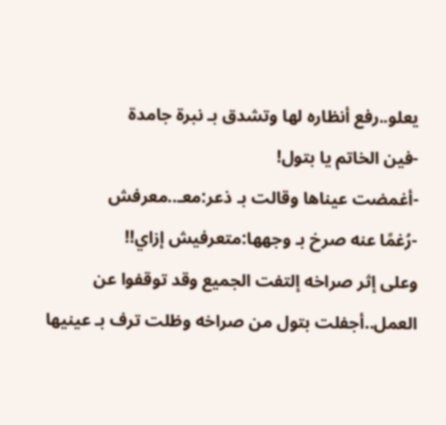يعلو..رفع أنظاره لها وتشدق بـ نبرة جامدة
-فين الخاتم يا بتول!
-أغمضت عيناها وقالت بـ ذعر:معـ..معرفش
-رُغمًا عنه صرخ بـ وجهها:متعرفيش إزاي!!
وعلى إثر صراخه إلتفت الجميع وقد توقفوا عن العمل..أجفلت بتول من صراخه وظلت ترف بـ عينيها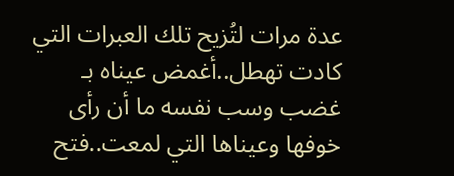عدة مرات لتُزيح تلك العبرات التي كادت تهطل..أغمض عيناه بـ غضب وسب نفسه ما أن رأى خوفها وعيناها التي لمعت..فتح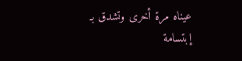عيناه مرة أخرى وتشدق بـ إبتسامة